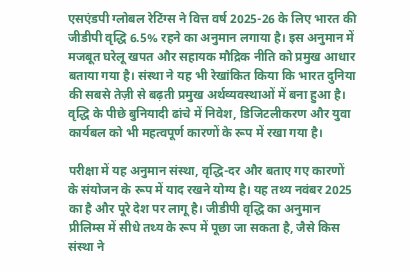एसएंडपी ग्लोबल रेटिंग्स ने वित्त वर्ष 2025-26 के लिए भारत की जीडीपी वृद्धि 6.5% रहने का अनुमान लगाया है। इस अनुमान में मजबूत घरेलू खपत और सहायक मौद्रिक नीति को प्रमुख आधार बताया गया है। संस्था ने यह भी रेखांकित किया कि भारत दुनिया की सबसे तेज़ी से बढ़ती प्रमुख अर्थव्यवस्थाओं में बना हुआ है। वृद्धि के पीछे बुनियादी ढांचे में निवेश, डिजिटलीकरण और युवा कार्यबल को भी महत्वपूर्ण कारणों के रूप में रखा गया है।

परीक्षा में यह अनुमान संस्था, वृद्धि-दर और बताए गए कारणों के संयोजन के रूप में याद रखने योग्य है। यह तथ्य नवंबर 2025 का है और पूरे देश पर लागू है। जीडीपी वृद्धि का अनुमान प्रीलिम्स में सीधे तथ्य के रूप में पूछा जा सकता है, जैसे किस संस्था ने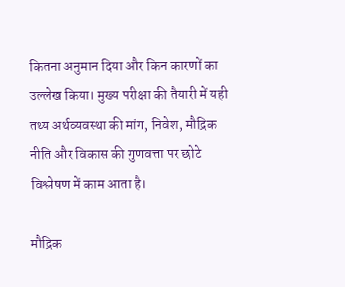कितना अनुमान दिया और किन कारणों का उल्लेख किया। मुख्य परीक्षा की तैयारी में यही तथ्य अर्थव्यवस्था की मांग, निवेश, मौद्रिक नीति और विकास की गुणवत्ता पर छोटे विश्लेषण में काम आता है।

मौद्रिक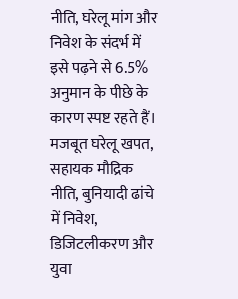नीति, घरेलू मांग और निवेश के संदर्भ में इसे पढ़ने से 6.5% अनुमान के पीछे के कारण स्पष्ट रहते हैं। मजबूत घरेलू खपत, सहायक मौद्रिक नीति, बुनियादी ढांचे में निवेश, डिजिटलीकरण और युवा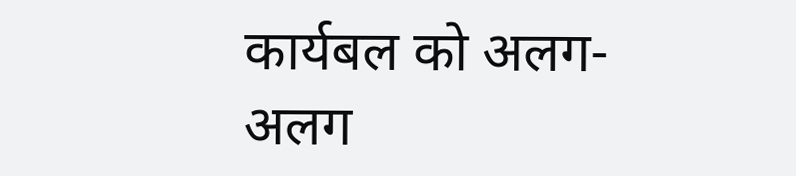कार्यबल को अलग-अलग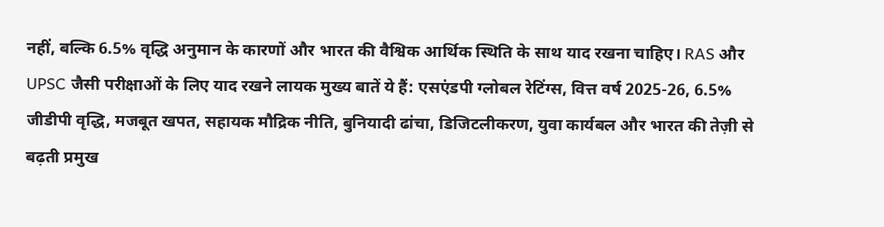नहीं, बल्कि 6.5% वृद्धि अनुमान के कारणों और भारत की वैश्विक आर्थिक स्थिति के साथ याद रखना चाहिए। RAS और UPSC जैसी परीक्षाओं के लिए याद रखने लायक मुख्य बातें ये हैं: एसएंडपी ग्लोबल रेटिंग्स, वित्त वर्ष 2025-26, 6.5% जीडीपी वृद्धि, मजबूत खपत, सहायक मौद्रिक नीति, बुनियादी ढांचा, डिजिटलीकरण, युवा कार्यबल और भारत की तेज़ी से बढ़ती प्रमुख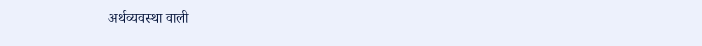अर्थव्यवस्था वाली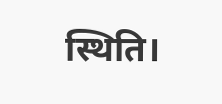स्थिति।